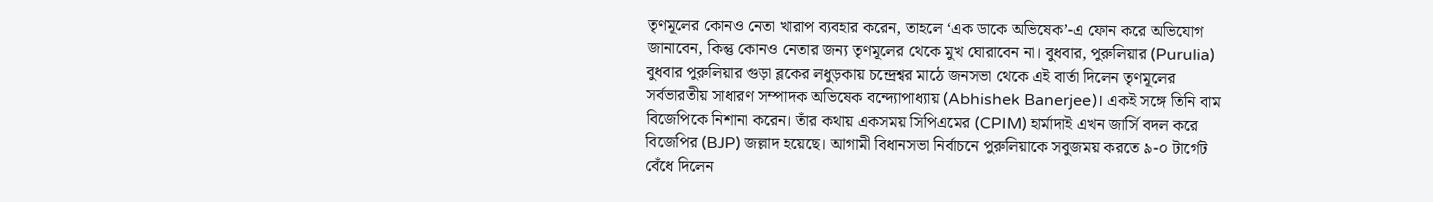তৃণমূলের কোনও নেতা খারাপ ব্যবহার করেন, তাহলে ‘এক ডাকে অভিষেক’-এ ফোন করে অভিযোগ জানাবেন, কিন্তু কোনও নেতার জন্য তৃণমূলের থেকে মুখ ঘোরাবেন না। বুধবার, পুরুলিয়ার (Purulia) বুধবার পুরুলিয়ার গুড়া ব্লকের লধুড়কায় চন্দ্রেশ্বর মাঠে জনসভা থেকে এই বার্তা দিলেন তৃণমূলের সর্বভারতীয় সাধারণ সম্পাদক অভিষেক বন্দ্যোপাধ্যায় (Abhishek Banerjee)। একই সঙ্গে তিনি বাম বিজেপিকে নিশানা করেন। তাঁর কথায় একসময় সিপিএমের (CPIM) হার্মাদাই এখন জার্সি বদল করে বিজেপির (BJP) জল্লাদ হয়েছে। আগামী বিধানসভা নির্বাচনে পুরুলিয়াকে সবুজময় করতে ৯-০ টার্গেট বেঁধে দিলেন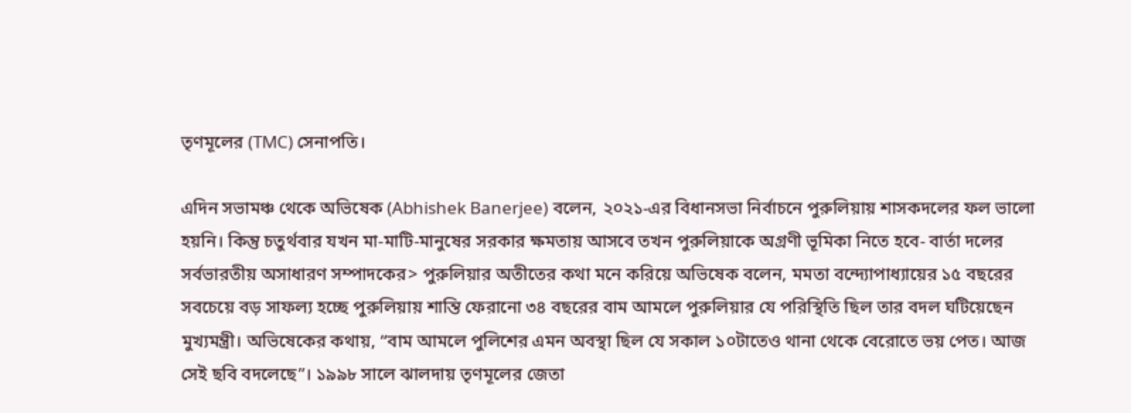তৃণমূলের (TMC) সেনাপতি।

এদিন সভামঞ্চ থেকে অভিষেক (Abhishek Banerjee) বলেন, ২০২১-এর বিধানসভা নির্বাচনে পুরুলিয়ায় শাসকদলের ফল ভালো হয়নি। কিন্তু চতুর্থবার যখন মা-মাটি-মানুষের সরকার ক্ষমতায় আসবে তখন পুরুলিয়াকে অগ্রণী ভূমিকা নিতে হবে- বার্তা দলের সর্বভারতীয় অসাধারণ সম্পাদকের> পুরুলিয়ার অতীতের কথা মনে করিয়ে অভিষেক বলেন, মমতা বন্দ্যোপাধ্যায়ের ১৫ বছরের সবচেয়ে বড় সাফল্য হচ্ছে পুরুলিয়ায় শান্তি ফেরানো ৩৪ বছরের বাম আমলে পুরুলিয়ার যে পরিস্থিতি ছিল তার বদল ঘটিয়েছেন মুখ্যমন্ত্রী। অভিষেকের কথায়, “বাম আমলে পুলিশের এমন অবস্থা ছিল যে সকাল ১০টাতেও থানা থেকে বেরোতে ভয় পেত। আজ সেই ছবি বদলেছে”। ১৯৯৮ সালে ঝালদায় তৃণমূলের জেতা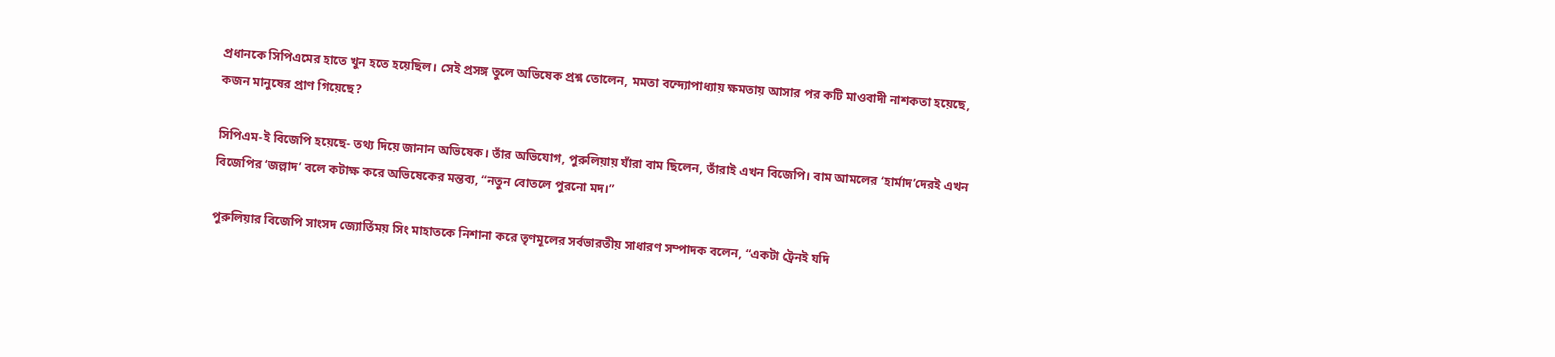প্রধানকে সিপিএমের হাতে খুন হতে হয়েছিল। সেই প্রসঙ্গ তুলে অভিষেক প্রশ্ন তোলেন, মমতা বন্দ্যোপাধ্যায় ক্ষমতায় আসার পর কটি মাওবাদী নাশকতা হয়েছে, কজন মানুষের প্রাণ গিয়েছে?

সিপিএম-ই বিজেপি হয়েছে- তথ্য দিয়ে জানান অভিষেক। তাঁর অভিযোগ, পুরুলিয়ায় যাঁরা বাম ছিলেন, তাঁরাই এখন বিজেপি। বাম আমলের ‘হার্মাদ’দেরই এখন বিজেপির ‘জল্লাদ’ বলে কটাক্ষ করে অভিষেকের মন্তব্য, “নতুন বোতলে পুরনো মদ।”

পুরুলিয়ার বিজেপি সাংসদ জ্যোর্তিময় সিং মাহাতকে নিশানা করে তৃণমূলের সর্বভারতীয় সাধারণ সম্পাদক বলেন, “একটা ট্রেনই যদি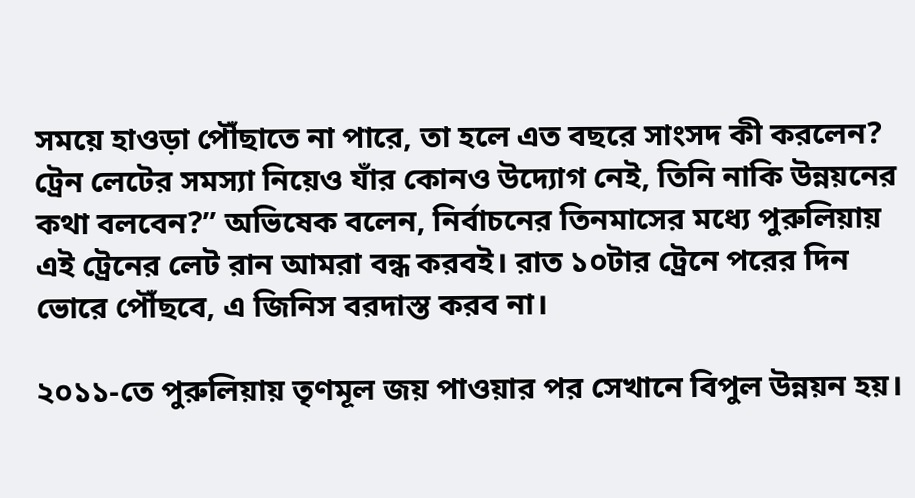সময়ে হাওড়া পৌঁছাতে না পারে, তা হলে এত বছরে সাংসদ কী করলেন? ট্রেন লেটের সমস্যা নিয়েও যাঁর কোনও উদ্যোগ নেই, তিনি নাকি উন্নয়নের কথা বলবেন?” অভিষেক বলেন, নির্বাচনের তিনমাসের মধ্যে পুরুলিয়ায় এই ট্রেনের লেট রান আমরা বন্ধ করবই। রাত ১০টার ট্রেনে পরের দিন ভোরে পৌঁছবে, এ জিনিস বরদাস্ত করব না।

২০১১-তে পুরুলিয়ায় তৃণমূল জয় পাওয়ার পর সেখানে বিপুল উন্নয়ন হয়।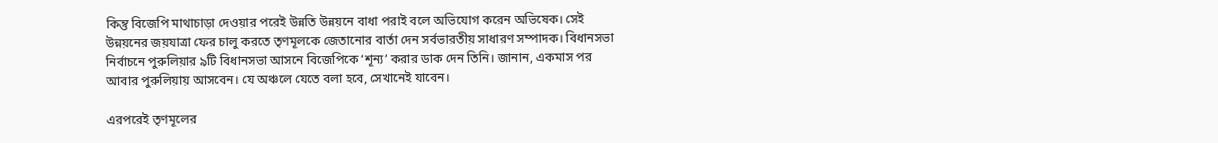কিন্তু বিজেপি মাথাচাড়া দেওয়ার পরেই উন্নতি উন্নয়নে বাধা পরাই বলে অভিযোগ করেন অভিষেক। সেই উন্নয়নের জয়যাত্রা ফের চালু করতে তৃণমূলকে জেতানোর বার্তা দেন সর্বভারতীয় সাধারণ সম্পাদক। বিধানসভা নির্বাচনে পুরুলিয়ার ৯টি বিধানসভা আসনে বিজেপিকে ‘শূন্য’ করার ডাক দেন তিনি। জানান, একমাস পর আবার পুরুলিয়ায় আসবেন। যে অঞ্চলে যেতে বলা হবে, সেখানেই যাবেন।

এরপরেই তৃণমূলের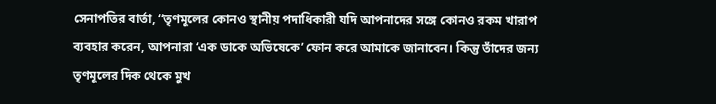সেনাপতির বার্তা, ‘‘তৃণমূলের কোনও স্থানীয় পদাধিকারী যদি আপনাদের সঙ্গে কোনও রকম খারাপ ব্যবহার করেন, আপনারা ‘এক ডাকে অভিষেকে’ ফোন করে আমাকে জানাবেন। কিন্তু তাঁদের জন্য তৃণমূলের দিক থেকে মুখ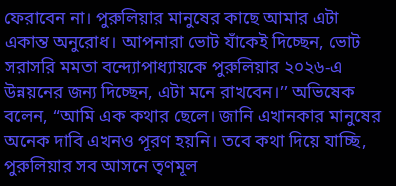ফেরাবেন না। পুরুলিয়ার মানুষের কাছে আমার এটা একান্ত অনুরোধ। আপনারা ভোট যাঁকেই দিচ্ছেন, ভোট সরাসরি মমতা বন্দ্যোপাধ্যায়কে পুরুলিয়ার ২০২৬-এ উন্নয়নের জন্য দিচ্ছেন, এটা মনে রাখবেন।’’ অভিষেক বলেন, “আমি এক কথার ছেলে। জানি এখানকার মানুষের অনেক দাবি এখনও পূরণ হয়নি। তবে কথা দিয়ে যাচ্ছি, পুরুলিয়ার সব আসনে তৃণমূল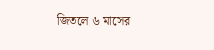জিতলে ৬ মাসের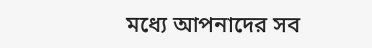মধ্যে আপনাদের সব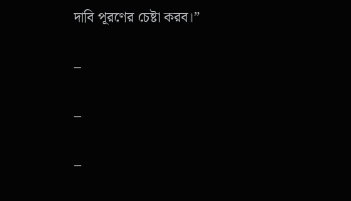দাবি পূরণের চেষ্টা করব।”

–

–

–